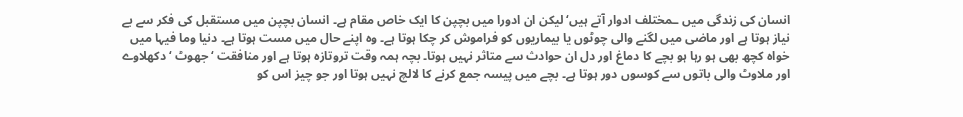انسان کی زندگی میں ـمختلف ادوار آتے ہیں‘ لیکن ان ادورا میں بچپن کا ایک خاص مقام ہے۔ انسان بچپن میں مستقبل کی فکر سے بے نیاز ہوتا ہے اور ماضی میں لگنے والی چوٹوں یا بیماریوں کو فراموش کر چکا ہوتا ہے۔ وہ اپنے حال میں مست ہوتا ہے۔ دنیا وما فیہا میں خواہ کچھ بھی ہو رہا ہو بچے کا دماغ اور دل ان حوادث سے متاثر نہیں ہوتا۔ بچہ ہمہ وقت تروتازہ ہوتا ہے اور منافقت ‘ جھوٹ ‘ دکھلاوے اور ملاوٹ والی باتوں سے کوسوں دور ہوتا ہے۔ بچے میں پیسہ جمع کرنے کا لالچ نہیں ہوتا اور جو چیز اس کو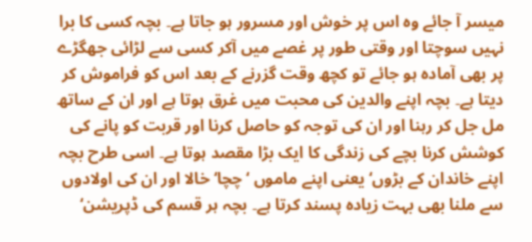میسر آ جائے وہ اس پر خوش اور مسرور ہو جاتا ہے۔ بچہ کسی کا برا نہیں سوچتا اور وقتی طور پر غصے میں آکر کسی سے لڑائی جھگڑے پر بھی آمادہ ہو جائے تو کچھ وقت گزرنے کے بعد اس کو فراموش کر دیتا ہے۔ بچہ اپنے والدین کی محبت میں غرق ہوتا ہے اور ان کے ساتھ مل جل کر رہنا اور ان کی توجہ کو حاصل کرنا اور قربت کو پانے کی کوشش کرنا بچے کی زندگی کا ایک بڑا مقصد ہوتا ہے۔ اسی طرح بچہ اپنے خاندان کے بڑوں‘ یعنی اپنے ماموں ‘ چچا‘خالا اور ان کی اولادوں سے ملنا بھی بہت زیادہ پسند کرتا ہے۔ بچہ ہر قسم کی ڈپریشن‘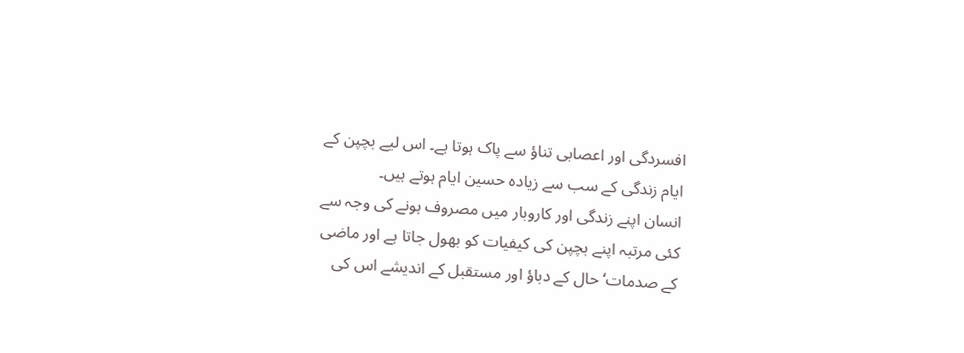افسردگی اور اعصابی تناؤ سے پاک ہوتا ہے۔ اس لیے بچپن کے ایام زندگی کے سب سے زیادہ حسین ایام ہوتے ہیں۔
انسان اپنے زندگی اور کاروبار میں مصروف ہونے کی وجہ سے کئی مرتبہ اپنے بچپن کی کیفیات کو بھول جاتا ہے اور ماضی کے صدمات‘ حال کے دباؤ اور مستقبل کے اندیشے اس کی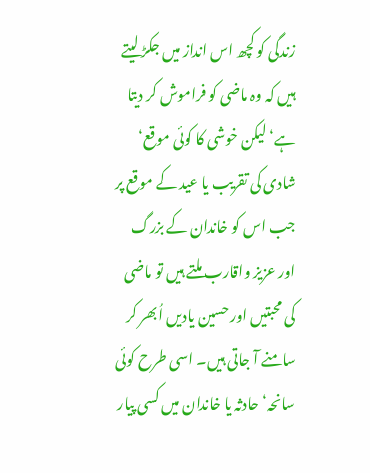زندگی کو کچھ اس انداز میں جکڑ لیتے ہیں کہ وہ ماضی کو فراموش کر دیتا ہے‘ لیکن خوشی کا کوئی موقع‘ شادی کی تقریب یا عید کے موقع پر جب اس کو خاندان کے بزرگ اور عزیز واقارب ملتے ہیں تو ماضی کی محبتیں اور حسین یادیں اُبھر کر سامنے آ جاتی ہیں۔ اسی طرح کوئی سانحہ‘ حادثہ یا خاندان میں کسی پیار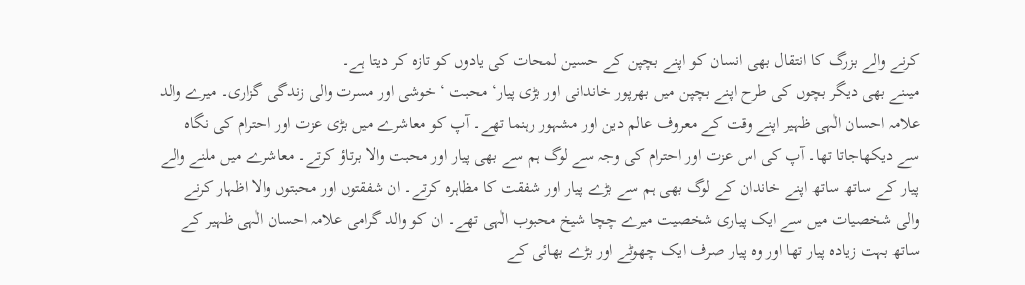کرنے والے بزرگ کا انتقال بھی انسان کو اپنے بچپن کے حسین لمحات کی یادوں کو تازہ کر دیتا ہے۔
میںنے بھی دیگر بچوں کی طرح اپنے بچپن میں بھرپور خاندانی اور بڑی پیار‘ محبت ‘ خوشی اور مسرت والی زندگی گزاری۔ میرے والد علامہ احسان الٰہی ظہیر اپنے وقت کے معروف عالم دین اور مشہور رہنما تھے۔ آپ کو معاشرے میں بڑی عزت اور احترام کی نگاہ سے دیکھاجاتا تھا۔ آپ کی اس عزت اور احترام کی وجہ سے لوگ ہم سے بھی پیار اور محبت والا برتاؤ کرتے۔ معاشرے میں ملنے والے پیار کے ساتھ ساتھ اپنے خاندان کے لوگ بھی ہم سے بڑے پیار اور شفقت کا مظاہرہ کرتے۔ ان شفقتوں اور محبتوں والا اظہار کرنے والی شخصیات میں سے ایک پیاری شخصیت میرے چچا شیخ محبوب الٰہی تھے۔ ان کو والد گرامی علامہ احسان الٰہی ظہیر کے ساتھ بہت زیادہ پیار تھا اور وہ پیار صرف ایک چھوٹے اور بڑے بھائی کے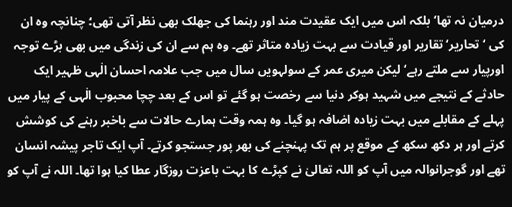درمیان نہ تھا‘ بلکہ اس میں ایک عقیدت مند اور رہنما کی جھلک بھی نظر آتی تھی؛ چنانچہ وہ ان کی ‘ تحاریر‘ تقاریر اور قیادت سے بہت زیادہ متاثر تھے۔ وہ ہم سے ان کی زندگی میں بھی بڑے توجہ اورپیار سے ملتے رہے‘ لیکن میری عمر کے سولہویں سال میں جب علامہ احسان الٰہی ظہیر ایک حادثے کے نتیجے میں شہید ہوکر دنیا سے رخصت ہو گئے تو اس کے بعد چچا محبوب الٰہی کے پیار میں پہلے کے مقابلے میں بہت زیادہ اضافہ ہو گیا۔ وہ ہمہ وقت ہمارے حالات سے باخبر رہنے کی کوشش کرتے اور ہر دکھ سکھ کے موقع پر ہم تک پہنچنے کی بھر پور جستجو کرتے۔ آپ ایک تاجر پیشہ انسان تھے اور گوجرانوالہ میں آپ کو اللہ تعالیٰ نے کپڑے کا بہت باعزت روزگار عطا کیا ہوا تھا۔ اللہ نے آپ کو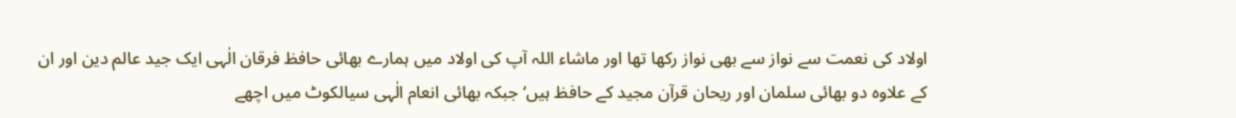اولاد کی نعمت سے نواز سے بھی نواز رکھا تھا اور ماشاء اللہ آپ کی اولاد میں ہمارے بھائی حافظ فرقان الٰہی ایک جید عالم دین اور ان کے علاوہ دو بھائی سلمان اور ریحان قرآن مجید کے حافظ ہیں‘ جبکہ بھائی انعام الٰہی سیالکوٹ میں اچھے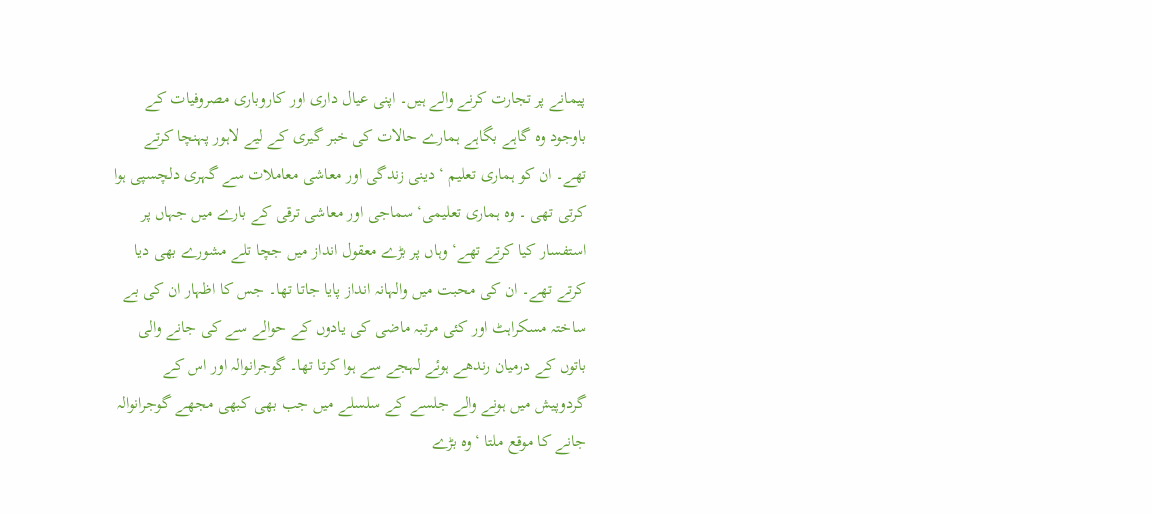پیمانے پر تجارت کرنے والے ہیں۔ اپنی عیال داری اور کاروباری مصروفیات کے باوجود وہ گاہے بگاہے ہمارے حالات کی خبر گیری کے لیے لاہور پہنچا کرتے تھے۔ ان کو ہماری تعلیم ‘ دینی زندگی اور معاشی معاملات سے گہری دلچسپی ہوا کرتی تھی ۔ وہ ہماری تعلیمی‘ سماجی اور معاشی ترقی کے بارے میں جہاں پر استفسار کیا کرتے تھے‘ وہاں پر بڑے معقول انداز میں جچا تلے مشورے بھی دیا کرتے تھے۔ ان کی محبت میں والہانہ انداز پایا جاتا تھا۔ جس کا اظہار ان کی بے ساختہ مسکراہٹ اور کئی مرتبہ ماضی کی یادوں کے حوالے سے کی جانے والی باتوں کے درمیان رندھے ہوئے لہجے سے ہوا کرتا تھا۔ گوجرانوالہ اور اس کے گردوپیش میں ہونے والے جلسے کے سلسلے میں جب بھی کبھی مجھے گوجرانوالہ جانے کا موقع ملتا ‘وہ بڑے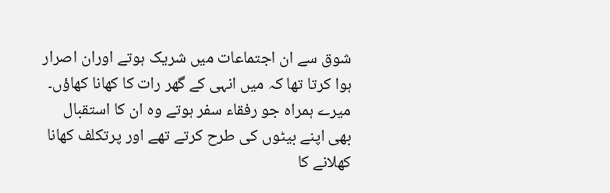شوق سے ان اجتماعات میں شریک ہوتے اوران اصرار ہوا کرتا تھا کہ میں انہی کے گھر رات کا کھانا کھاؤں۔ میرے ہمراہ جو رفقاء سفر ہوتے وہ ان کا استقبال بھی اپنے بیٹوں کی طرح کرتے تھے اور پرتکلف کھانا کھلانے کا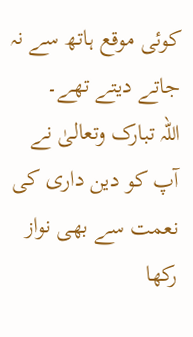کوئی موقع ہاتھ سے نہ جاتے دیتے تھے۔
اللہ تبارک وتعالیٰ نے آپ کو دین داری کی نعمت سے بھی نواز رکھا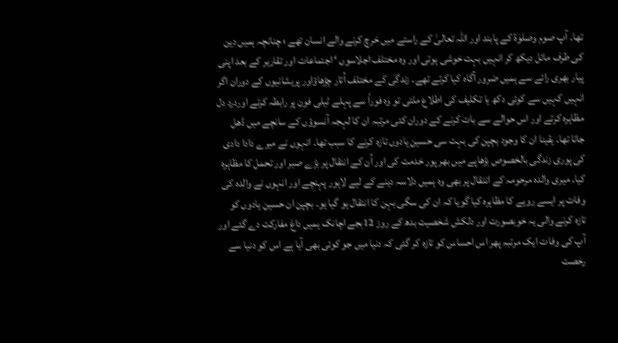تھا۔ آپ صوم وصلوٰۃ کے پابند اور اللہ تعالیٰ کے راستے میں خرچ کرنے والے انسان تھے ؛ چنانچہ ہمیں دین کی طرف مائل دیکھ کر انہیں بہت خوشی ہوتی اور وہ مختلف اجلاسوں ‘ اجتماعات اور تقاریر کے بعد اپنی پیار بھری رائے سے ہمیں ضرور آگاہ کیا کرتے تھے۔ زندگی کے مختلف اُتار چڑھاؤاور پریشانیوں کے دوران اگر انہیں کہیں سے کوئی دکھ یا تکلیف کی اطلاع ملتی تو وہ فوراً سے پہلے ٹیلی فون پر رابطہ کرتے اوردرد دل مظاہرہ کرتے اور اس حوالے سے بات کرنے کے دوران کئی مرتبہ ان کا لہجہ آنسوؤں کے سانچے میں ڈھل جاتا تھا۔ یقینا ان کا وجود بچپن کی بہت سی حسین یادوں تازہ کرنے کا سبب تھا۔ انہوں نے میرے دادا دادی کی پوری زندگی بالخصوص بڑھاپے میں بھر پور خدمت کی اور اُن کے انتقال پر بڑے صبر اور تحمل کا مظاہرہ کیا۔ میری والدہ مرحومہ کے انتقال پر بھی وہ ہمیں دلاسہ دینے کے لیے لاہور پہنچے اور انہوں نے والدہ کی وفات پر ایسے رویے کا مظاہرہ کیا گویا کہ ان کی سگی بہن کا انتقال ہو گیا ہو۔ بچپن ان حسین یادوں کو تازہ کرنے والی یہ خوبصورت اور دلکش شخصیت بدھ کے روز 12بجے اچانک ہمیں داغ مفارکت دے گئے اور آپ کی وفات ایک مرتبہ پھر اس احساس کو تازہ کر گئی کہ دنیا میں جو کوئی بھی آیا ہے اس کو دنیا سے رخصت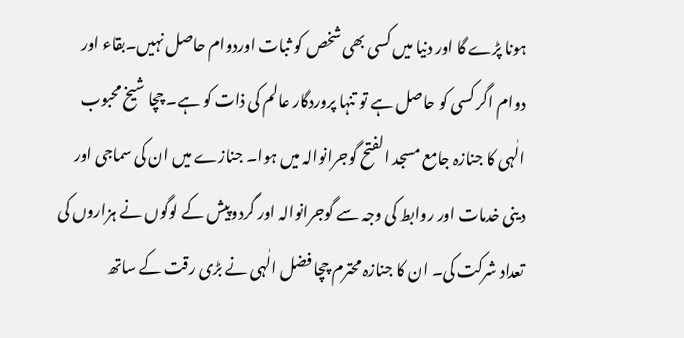ہونا پڑے گا اور دنیا میں کسی بھی شخص کو ثبات اوردوام حاصل نہیں۔بقاء اور دوام اگر کسی کو حاصل ہے تو تنہا پروردگار عالم کی ذات کو ہے۔ چچا شیخ محبوب الٰہی کا جنازہ جامع مسجد الفتح گوجرانوالہ میں ہوا۔ جنازے میں ان کی سماجی اور دینی خدمات اور روابط کی وجہ سے گوجرانوالہ اور گردوپیش کے لوگوں نے ہزاروں کی تعداد شرکت کی۔ ان کا جنازہ محترم چچا فضل الٰہی نے بڑی رقت کے ساتھ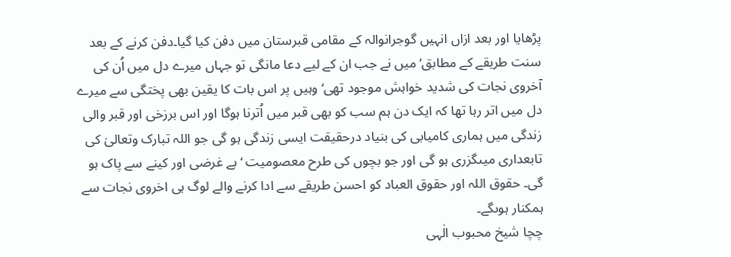پڑھایا اور بعد ازاں انہیں گوجرانوالہ کے مقامی قبرستان میں دفن کیا گیا۔دفن کرنے کے بعد سنت طریقے کے مطابق‘ میں نے جب ان کے لیے دعا مانگی تو جہاں میرے دل میں اُن کی آخروی نجات کی شدید خواہش موجود تھی‘ وہیں پر اس بات کا یقین بھی پختگی سے میرے دل میں اتر رہا تھا کہ ایک دن ہم سب کو بھی قبر میں اُترنا ہوگا اور اس برزخی اور قبر والی زندگی میں ہماری کامیابی کی بنیاد درحقیقت ایسی زندگی ہو گی جو اللہ تبارک وتعالیٰ کی تابعداری میںگزری ہو گی اور جو بچوں کی طرح معصومیت ‘ بے غرضی اور کینے سے پاک ہو گی۔ حقوق اللہ اور حقوق العباد کو احسن طریقے سے ادا کرنے والے لوگ ہی اخروی نجات سے ہمکنار ہوںگے۔
چچا شیخ محبوب الٰہی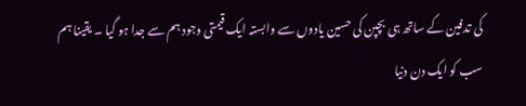کی تدفین کے ساتھ ہی بچپن کی حسین یادوں سے وابستہ ایک قیمتی وجود ہم سے جدا ہو گیا ۔ یقینا ہم سب کو ایک دن دنیا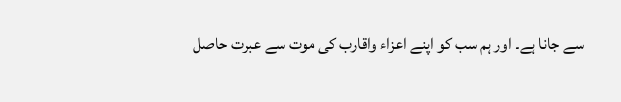سے جانا ہے۔ اور ہم سب کو اپنے اعزاء واقارب کی موت سے عبرت حاصل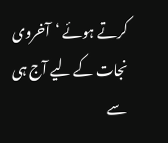کرتے ہوئے ‘آخروی نجات کے لیے آج ہی سے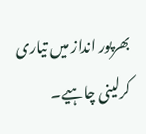بھرپور انداز میں تیاری کرلینی چاہیے۔